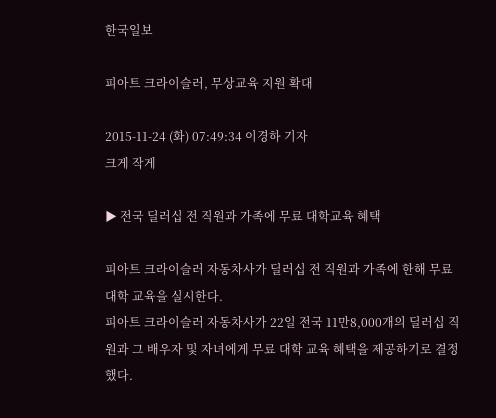한국일보

피아트 크라이슬러, 무상교육 지원 확대

2015-11-24 (화) 07:49:34 이경하 기자
크게 작게

▶ 전국 딜러십 전 직원과 가족에 무료 대학교육 혜택

피아트 크라이슬러 자동차사가 딜러십 전 직원과 가족에 한해 무료 대학 교육을 실시한다.
피아트 크라이슬러 자동차사가 22일 전국 11만8,000개의 딜러십 직원과 그 배우자 및 자녀에게 무료 대학 교육 혜택을 제공하기로 결정했다.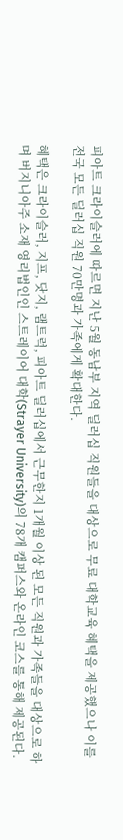피아트 크라이슬러에 따르면 지난 5월 동남부 지역 딜러십 직원들을 대상으로 무료 대학교육 혜택을 제공했으나 이를 전국 모든 딜러십 직원 70만명과 가족에게 확대한다.

혜택은 크라이슬러, 지프, 닷지, 램트럭, 피아트 딜러십에서 근무한지 1개월 이상 된 모든 직원과 가족들을 대상으로 하며 버지니아주 소재 영리법인인 스트레이어 대학(Strayer University)의 78개 캠퍼스와 온라인 코스를 통해 제공된다.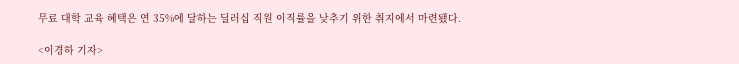무료 대학 교육 혜택은 연 35%에 달하는 딜러십 직원 이직률을 낮추기 위한 취지에서 마련됐다.

<이경하 기자>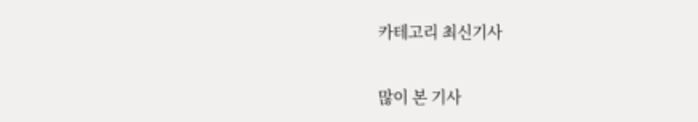카테고리 최신기사

많이 본 기사